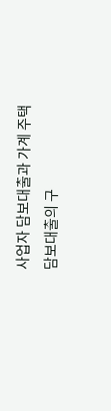사업자 담보대출과 가계 주택담보대출의 구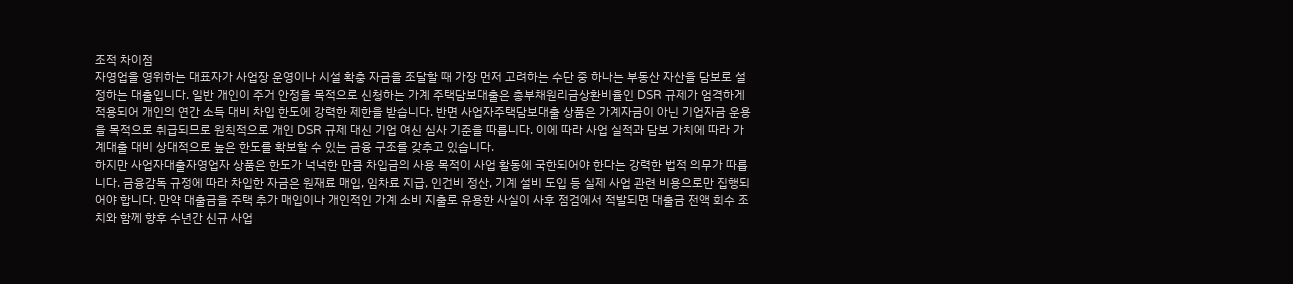조적 차이점
자영업을 영위하는 대표자가 사업장 운영이나 시설 확충 자금을 조달할 때 가장 먼저 고려하는 수단 중 하나는 부동산 자산을 담보로 설정하는 대출입니다. 일반 개인이 주거 안정을 목적으로 신청하는 가계 주택담보대출은 총부채원리금상환비율인 DSR 규제가 엄격하게 적용되어 개인의 연간 소득 대비 차입 한도에 강력한 제한을 받습니다. 반면 사업자주택담보대출 상품은 가계자금이 아닌 기업자금 운용을 목적으로 취급되므로 원칙적으로 개인 DSR 규제 대신 기업 여신 심사 기준을 따릅니다. 이에 따라 사업 실적과 담보 가치에 따라 가계대출 대비 상대적으로 높은 한도를 확보할 수 있는 금융 구조를 갖추고 있습니다.
하지만 사업자대출자영업자 상품은 한도가 넉넉한 만큼 차입금의 사용 목적이 사업 활동에 국한되어야 한다는 강력한 법적 의무가 따릅니다. 금융감독 규정에 따라 차입한 자금은 원재료 매입, 임차료 지급, 인건비 정산, 기계 설비 도입 등 실제 사업 관련 비용으로만 집행되어야 합니다. 만약 대출금을 주택 추가 매입이나 개인적인 가계 소비 지출로 유용한 사실이 사후 점검에서 적발되면 대출금 전액 회수 조치와 함께 향후 수년간 신규 사업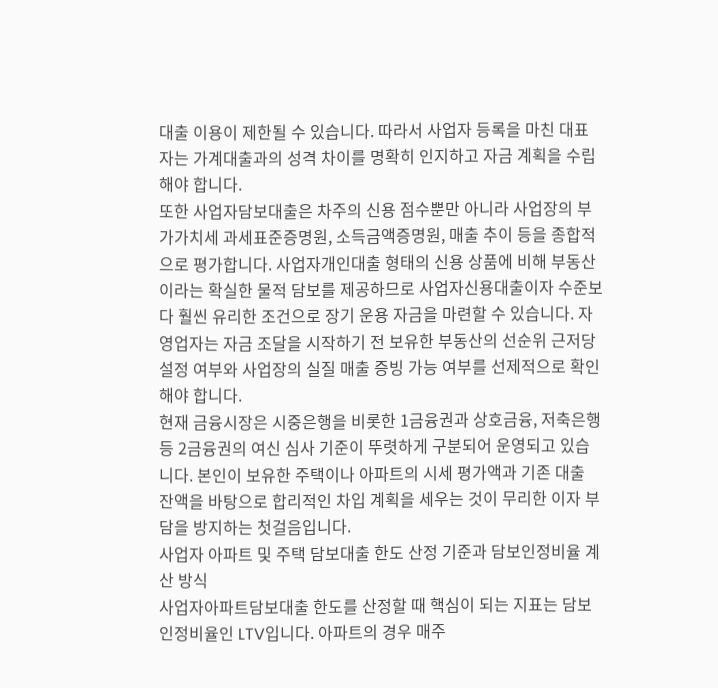대출 이용이 제한될 수 있습니다. 따라서 사업자 등록을 마친 대표자는 가계대출과의 성격 차이를 명확히 인지하고 자금 계획을 수립해야 합니다.
또한 사업자담보대출은 차주의 신용 점수뿐만 아니라 사업장의 부가가치세 과세표준증명원, 소득금액증명원, 매출 추이 등을 종합적으로 평가합니다. 사업자개인대출 형태의 신용 상품에 비해 부동산이라는 확실한 물적 담보를 제공하므로 사업자신용대출이자 수준보다 훨씬 유리한 조건으로 장기 운용 자금을 마련할 수 있습니다. 자영업자는 자금 조달을 시작하기 전 보유한 부동산의 선순위 근저당 설정 여부와 사업장의 실질 매출 증빙 가능 여부를 선제적으로 확인해야 합니다.
현재 금융시장은 시중은행을 비롯한 1금융권과 상호금융, 저축은행 등 2금융권의 여신 심사 기준이 뚜렷하게 구분되어 운영되고 있습니다. 본인이 보유한 주택이나 아파트의 시세 평가액과 기존 대출 잔액을 바탕으로 합리적인 차입 계획을 세우는 것이 무리한 이자 부담을 방지하는 첫걸음입니다.
사업자 아파트 및 주택 담보대출 한도 산정 기준과 담보인정비율 계산 방식
사업자아파트담보대출 한도를 산정할 때 핵심이 되는 지표는 담보인정비율인 LTV입니다. 아파트의 경우 매주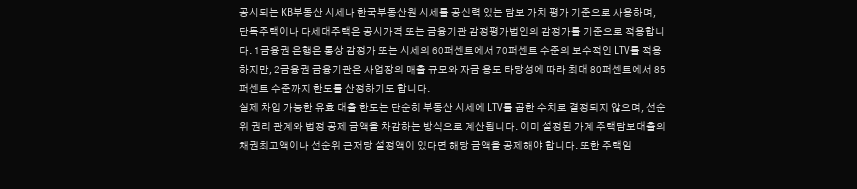공시되는 KB부동산 시세나 한국부동산원 시세를 공신력 있는 담보 가치 평가 기준으로 사용하며, 단독주택이나 다세대주택은 공시가격 또는 금융기관 감정평가법인의 감정가를 기준으로 적용합니다. 1금융권 은행은 통상 감정가 또는 시세의 60퍼센트에서 70퍼센트 수준의 보수적인 LTV를 적용하지만, 2금융권 금융기관은 사업장의 매출 규모와 자금 용도 타당성에 따라 최대 80퍼센트에서 85퍼센트 수준까지 한도를 산정하기도 합니다.
실제 차입 가능한 유효 대출 한도는 단순히 부동산 시세에 LTV를 곱한 수치로 결정되지 않으며, 선순위 권리 관계와 법정 공제 금액을 차감하는 방식으로 계산됩니다. 이미 설정된 가계 주택담보대출의 채권최고액이나 선순위 근저당 설정액이 있다면 해당 금액을 공제해야 합니다. 또한 주택임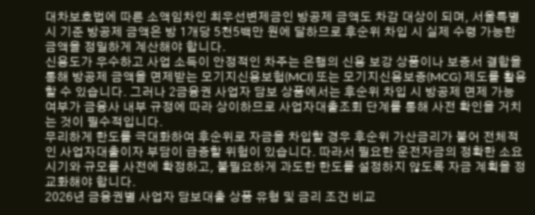대차보호법에 따른 소액임차인 최우선변제금인 방공제 금액도 차감 대상이 되며, 서울특별시 기준 방공제 금액은 방 1개당 5천5백만 원에 달하므로 후순위 차입 시 실제 수령 가능한 금액을 정밀하게 계산해야 합니다.
신용도가 우수하고 사업 소득이 안정적인 차주는 은행의 신용 보강 상품이나 보증서 결합을 통해 방공제 금액을 면제받는 모기지신용보험(MCI) 또는 모기지신용보증(MCG) 제도를 활용할 수 있습니다. 그러나 2금융권 사업자 담보 상품에서는 후순위 차입 시 방공제 면제 가능 여부가 금융사 내부 규정에 따라 상이하므로 사업자대출조회 단계를 통해 사전 확인을 거치는 것이 필수적입니다.
무리하게 한도를 극대화하여 후순위로 자금을 차입할 경우 후순위 가산금리가 붙어 전체적인 사업자대출이자 부담이 급증할 위험이 있습니다. 따라서 필요한 운전자금의 정확한 소요 시기와 규모를 사전에 확정하고, 불필요하게 과도한 한도를 설정하지 않도록 자금 계획을 정교화해야 합니다.
2026년 금융권별 사업자 담보대출 상품 유형 및 금리 조건 비교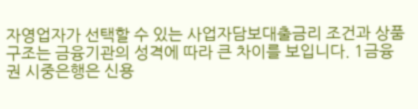자영업자가 선택할 수 있는 사업자담보대출금리 조건과 상품 구조는 금융기관의 성격에 따라 큰 차이를 보입니다. 1금융권 시중은행은 신용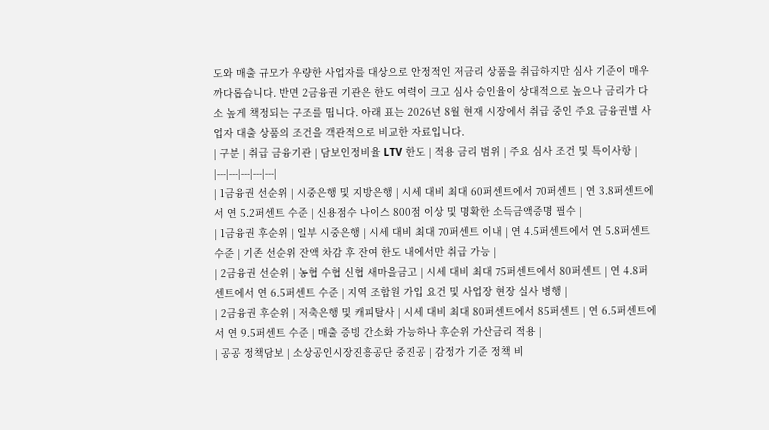도와 매출 규모가 우량한 사업자를 대상으로 안정적인 저금리 상품을 취급하지만 심사 기준이 매우 까다롭습니다. 반면 2금융권 기관은 한도 여력이 크고 심사 승인율이 상대적으로 높으나 금리가 다소 높게 책정되는 구조를 띱니다. 아래 표는 2026년 8월 현재 시장에서 취급 중인 주요 금융권별 사업자 대출 상품의 조건을 객관적으로 비교한 자료입니다.
| 구분 | 취급 금융기관 | 담보인정비율 LTV 한도 | 적용 금리 범위 | 주요 심사 조건 및 특이사항 |
|---|---|---|---|---|
| 1금융권 선순위 | 시중은행 및 지방은행 | 시세 대비 최대 60퍼센트에서 70퍼센트 | 연 3.8퍼센트에서 연 5.2퍼센트 수준 | 신용점수 나이스 800점 이상 및 명확한 소득금액증명 필수 |
| 1금융권 후순위 | 일부 시중은행 | 시세 대비 최대 70퍼센트 이내 | 연 4.5퍼센트에서 연 5.8퍼센트 수준 | 기존 선순위 잔액 차감 후 잔여 한도 내에서만 취급 가능 |
| 2금융권 선순위 | 농협 수협 신협 새마을금고 | 시세 대비 최대 75퍼센트에서 80퍼센트 | 연 4.8퍼센트에서 연 6.5퍼센트 수준 | 지역 조합원 가입 요건 및 사업장 현장 실사 병행 |
| 2금융권 후순위 | 저축은행 및 캐피탈사 | 시세 대비 최대 80퍼센트에서 85퍼센트 | 연 6.5퍼센트에서 연 9.5퍼센트 수준 | 매출 증빙 간소화 가능하나 후순위 가산금리 적용 |
| 공공 정책담보 | 소상공인시장진흥공단 중진공 | 감정가 기준 정책 비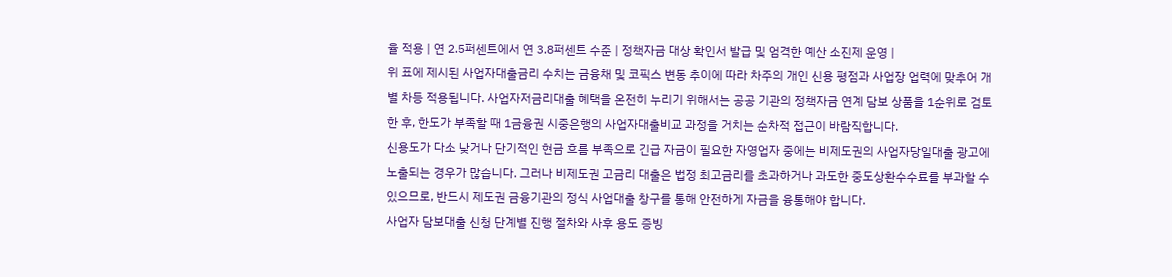율 적용 | 연 2.5퍼센트에서 연 3.8퍼센트 수준 | 정책자금 대상 확인서 발급 및 엄격한 예산 소진제 운영 |
위 표에 제시된 사업자대출금리 수치는 금융채 및 코픽스 변동 추이에 따라 차주의 개인 신용 평점과 사업장 업력에 맞추어 개별 차등 적용됩니다. 사업자저금리대출 혜택을 온전히 누리기 위해서는 공공 기관의 정책자금 연계 담보 상품을 1순위로 검토한 후, 한도가 부족할 때 1금융권 시중은행의 사업자대출비교 과정을 거치는 순차적 접근이 바람직합니다.
신용도가 다소 낮거나 단기적인 현금 흐름 부족으로 긴급 자금이 필요한 자영업자 중에는 비제도권의 사업자당일대출 광고에 노출되는 경우가 많습니다. 그러나 비제도권 고금리 대출은 법정 최고금리를 초과하거나 과도한 중도상환수수료를 부과할 수 있으므로, 반드시 제도권 금융기관의 정식 사업대출 창구를 통해 안전하게 자금을 융통해야 합니다.
사업자 담보대출 신청 단계별 진행 절차와 사후 용도 증빙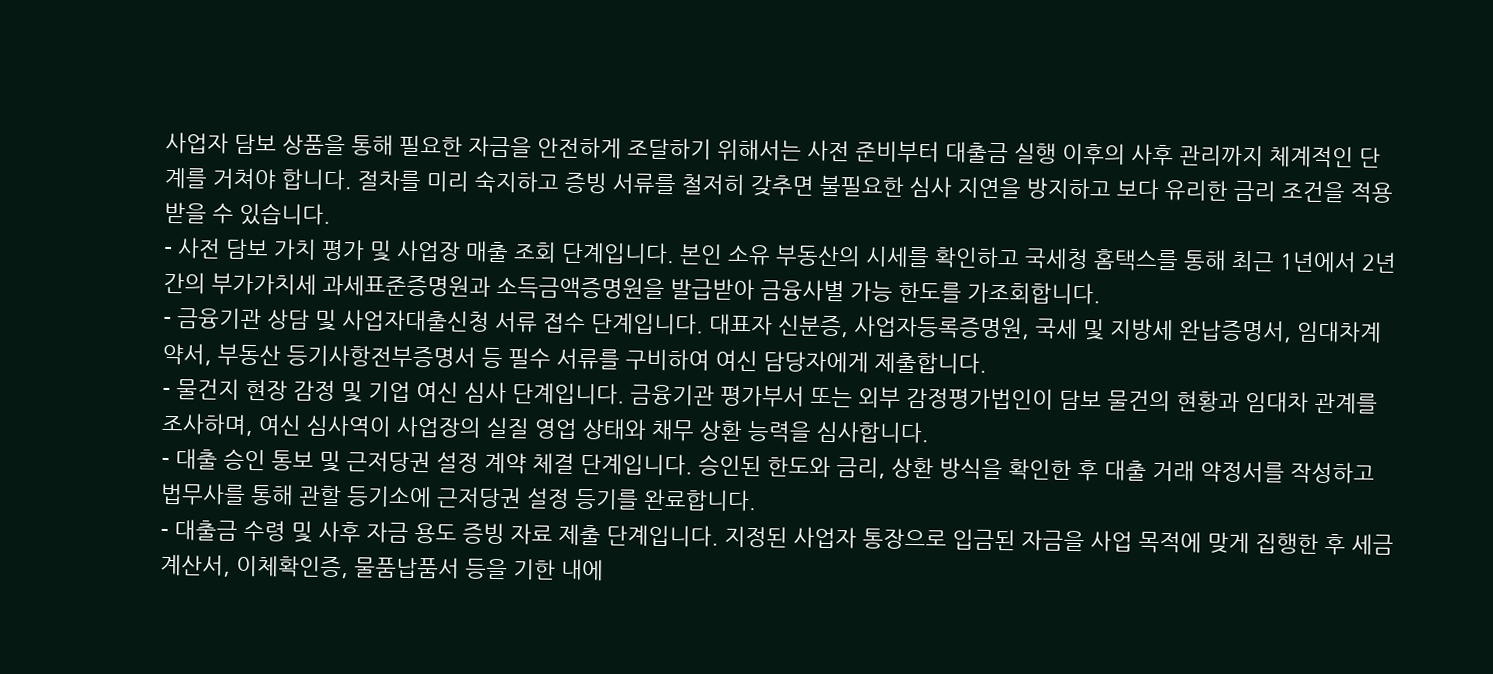사업자 담보 상품을 통해 필요한 자금을 안전하게 조달하기 위해서는 사전 준비부터 대출금 실행 이후의 사후 관리까지 체계적인 단계를 거쳐야 합니다. 절차를 미리 숙지하고 증빙 서류를 철저히 갖추면 불필요한 심사 지연을 방지하고 보다 유리한 금리 조건을 적용받을 수 있습니다.
- 사전 담보 가치 평가 및 사업장 매출 조회 단계입니다. 본인 소유 부동산의 시세를 확인하고 국세청 홈택스를 통해 최근 1년에서 2년간의 부가가치세 과세표준증명원과 소득금액증명원을 발급받아 금융사별 가능 한도를 가조회합니다.
- 금융기관 상담 및 사업자대출신청 서류 접수 단계입니다. 대표자 신분증, 사업자등록증명원, 국세 및 지방세 완납증명서, 임대차계약서, 부동산 등기사항전부증명서 등 필수 서류를 구비하여 여신 담당자에게 제출합니다.
- 물건지 현장 감정 및 기업 여신 심사 단계입니다. 금융기관 평가부서 또는 외부 감정평가법인이 담보 물건의 현황과 임대차 관계를 조사하며, 여신 심사역이 사업장의 실질 영업 상태와 채무 상환 능력을 심사합니다.
- 대출 승인 통보 및 근저당권 설정 계약 체결 단계입니다. 승인된 한도와 금리, 상환 방식을 확인한 후 대출 거래 약정서를 작성하고 법무사를 통해 관할 등기소에 근저당권 설정 등기를 완료합니다.
- 대출금 수령 및 사후 자금 용도 증빙 자료 제출 단계입니다. 지정된 사업자 통장으로 입금된 자금을 사업 목적에 맞게 집행한 후 세금계산서, 이체확인증, 물품납품서 등을 기한 내에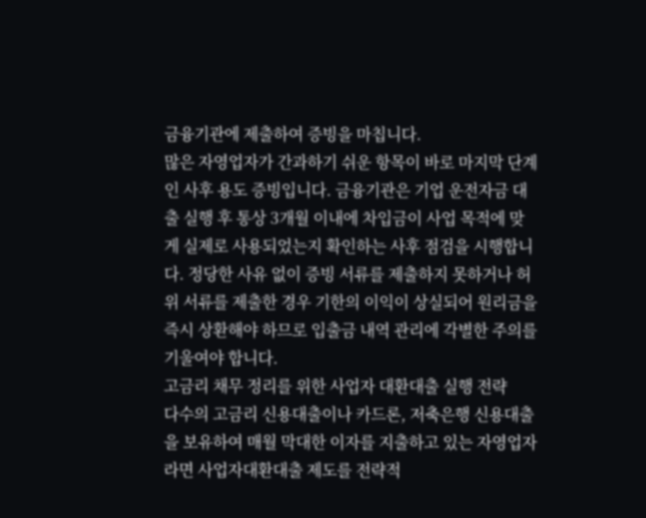금융기관에 제출하여 증빙을 마칩니다.
많은 자영업자가 간과하기 쉬운 항목이 바로 마지막 단계인 사후 용도 증빙입니다. 금융기관은 기업 운전자금 대출 실행 후 통상 3개월 이내에 차입금이 사업 목적에 맞게 실제로 사용되었는지 확인하는 사후 점검을 시행합니다. 정당한 사유 없이 증빙 서류를 제출하지 못하거나 허위 서류를 제출한 경우 기한의 이익이 상실되어 원리금을 즉시 상환해야 하므로 입출금 내역 관리에 각별한 주의를 기울여야 합니다.
고금리 채무 정리를 위한 사업자 대환대출 실행 전략
다수의 고금리 신용대출이나 카드론, 저축은행 신용대출을 보유하여 매월 막대한 이자를 지출하고 있는 자영업자라면 사업자대환대출 제도를 전략적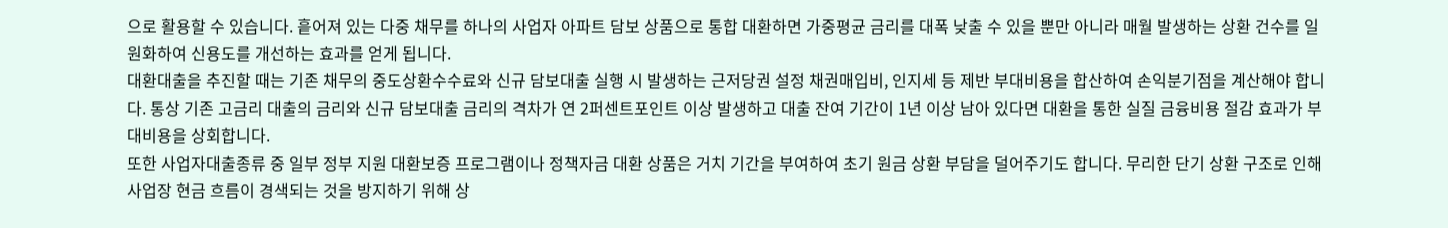으로 활용할 수 있습니다. 흩어져 있는 다중 채무를 하나의 사업자 아파트 담보 상품으로 통합 대환하면 가중평균 금리를 대폭 낮출 수 있을 뿐만 아니라 매월 발생하는 상환 건수를 일원화하여 신용도를 개선하는 효과를 얻게 됩니다.
대환대출을 추진할 때는 기존 채무의 중도상환수수료와 신규 담보대출 실행 시 발생하는 근저당권 설정 채권매입비, 인지세 등 제반 부대비용을 합산하여 손익분기점을 계산해야 합니다. 통상 기존 고금리 대출의 금리와 신규 담보대출 금리의 격차가 연 2퍼센트포인트 이상 발생하고 대출 잔여 기간이 1년 이상 남아 있다면 대환을 통한 실질 금융비용 절감 효과가 부대비용을 상회합니다.
또한 사업자대출종류 중 일부 정부 지원 대환보증 프로그램이나 정책자금 대환 상품은 거치 기간을 부여하여 초기 원금 상환 부담을 덜어주기도 합니다. 무리한 단기 상환 구조로 인해 사업장 현금 흐름이 경색되는 것을 방지하기 위해 상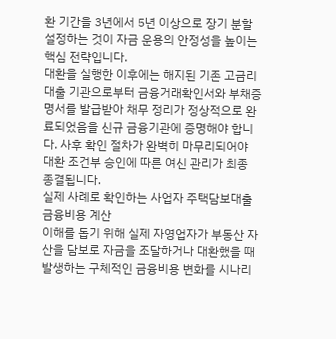환 기간을 3년에서 5년 이상으로 장기 분할 설정하는 것이 자금 운용의 안정성을 높이는 핵심 전략입니다.
대환을 실행한 이후에는 해지된 기존 고금리 대출 기관으로부터 금융거래확인서와 부채증명서를 발급받아 채무 정리가 정상적으로 완료되었음을 신규 금융기관에 증명해야 합니다. 사후 확인 절차가 완벽히 마무리되어야 대환 조건부 승인에 따른 여신 관리가 최종 종결됩니다.
실제 사례로 확인하는 사업자 주택담보대출 금융비용 계산
이해를 돕기 위해 실제 자영업자가 부동산 자산을 담보로 자금을 조달하거나 대환했을 때 발생하는 구체적인 금융비용 변화를 시나리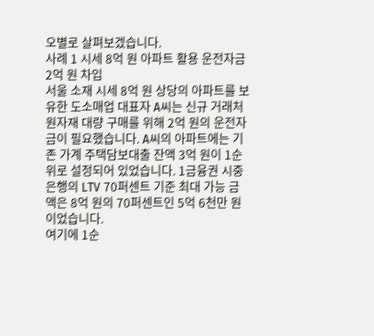오별로 살펴보겠습니다.
사례 1 시세 8억 원 아파트 활용 운전자금 2억 원 차입
서울 소재 시세 8억 원 상당의 아파트를 보유한 도소매업 대표자 A씨는 신규 거래처 원자재 대량 구매를 위해 2억 원의 운전자금이 필요했습니다. A씨의 아파트에는 기존 가계 주택담보대출 잔액 3억 원이 1순위로 설정되어 있었습니다. 1금융권 시중은행의 LTV 70퍼센트 기준 최대 가능 금액은 8억 원의 70퍼센트인 5억 6천만 원이었습니다.
여기에 1순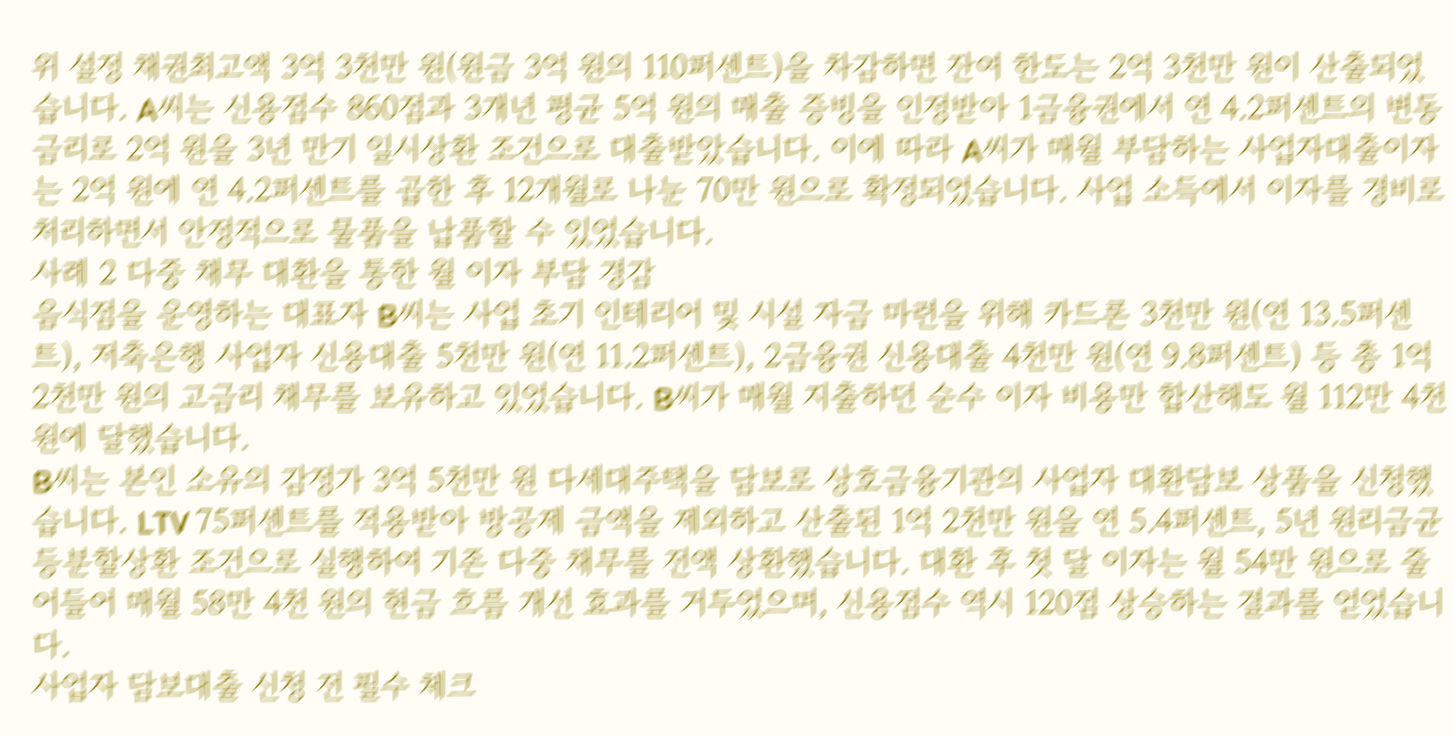위 설정 채권최고액 3억 3천만 원(원금 3억 원의 110퍼센트)을 차감하면 잔여 한도는 2억 3천만 원이 산출되었습니다. A씨는 신용점수 860점과 3개년 평균 5억 원의 매출 증빙을 인정받아 1금융권에서 연 4.2퍼센트의 변동금리로 2억 원을 3년 만기 일시상환 조건으로 대출받았습니다. 이에 따라 A씨가 매월 부담하는 사업자대출이자는 2억 원에 연 4.2퍼센트를 곱한 후 12개월로 나눈 70만 원으로 확정되었습니다. 사업 소득에서 이자를 경비로 처리하면서 안정적으로 물품을 납품할 수 있었습니다.
사례 2 다중 채무 대환을 통한 월 이자 부담 경감
음식점을 운영하는 대표자 B씨는 사업 초기 인테리어 및 시설 자금 마련을 위해 카드론 3천만 원(연 13.5퍼센트), 저축은행 사업자 신용대출 5천만 원(연 11.2퍼센트), 2금융권 신용대출 4천만 원(연 9.8퍼센트) 등 총 1억 2천만 원의 고금리 채무를 보유하고 있었습니다. B씨가 매월 지출하던 순수 이자 비용만 합산해도 월 112만 4천 원에 달했습니다.
B씨는 본인 소유의 감정가 3억 5천만 원 다세대주택을 담보로 상호금융기관의 사업자 대환담보 상품을 신청했습니다. LTV 75퍼센트를 적용받아 방공제 금액을 제외하고 산출된 1억 2천만 원을 연 5.4퍼센트, 5년 원리금균등분할상환 조건으로 실행하여 기존 다중 채무를 전액 상환했습니다. 대환 후 첫 달 이자는 월 54만 원으로 줄어들어 매월 58만 4천 원의 현금 흐름 개선 효과를 거두었으며, 신용점수 역시 120점 상승하는 결과를 얻었습니다.
사업자 담보대출 신청 전 필수 체크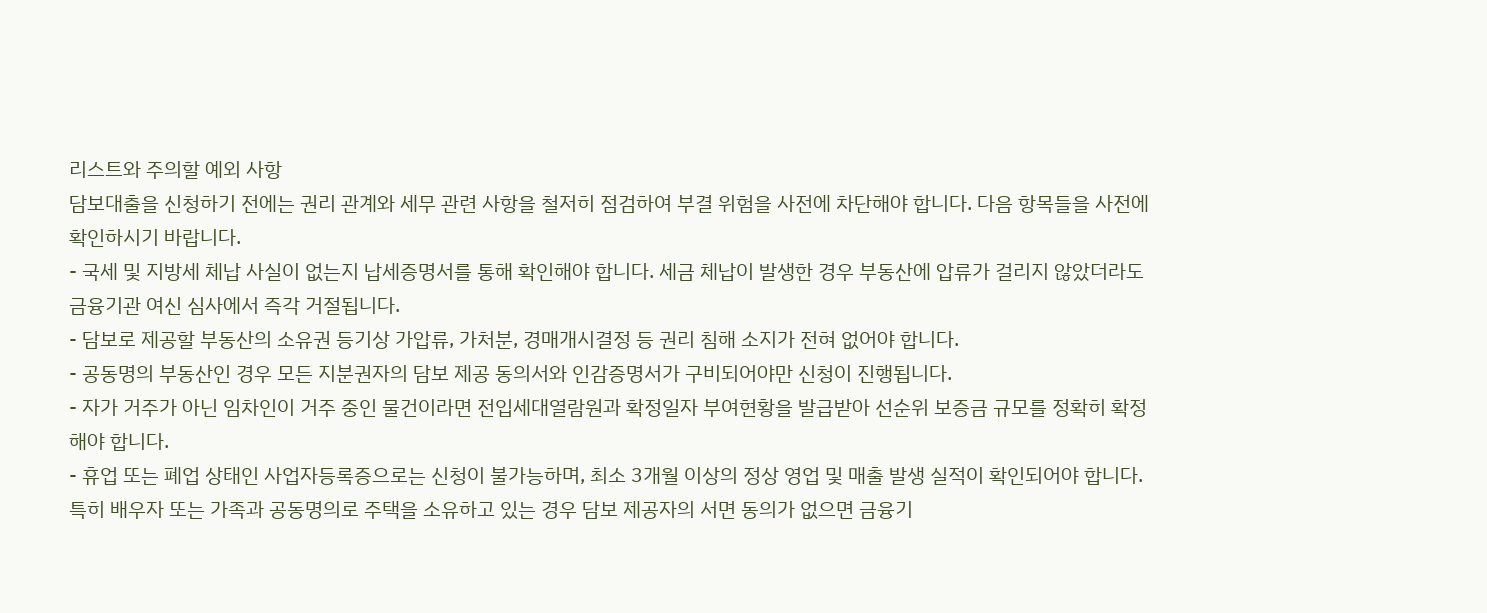리스트와 주의할 예외 사항
담보대출을 신청하기 전에는 권리 관계와 세무 관련 사항을 철저히 점검하여 부결 위험을 사전에 차단해야 합니다. 다음 항목들을 사전에 확인하시기 바랍니다.
- 국세 및 지방세 체납 사실이 없는지 납세증명서를 통해 확인해야 합니다. 세금 체납이 발생한 경우 부동산에 압류가 걸리지 않았더라도 금융기관 여신 심사에서 즉각 거절됩니다.
- 담보로 제공할 부동산의 소유권 등기상 가압류, 가처분, 경매개시결정 등 권리 침해 소지가 전혀 없어야 합니다.
- 공동명의 부동산인 경우 모든 지분권자의 담보 제공 동의서와 인감증명서가 구비되어야만 신청이 진행됩니다.
- 자가 거주가 아닌 임차인이 거주 중인 물건이라면 전입세대열람원과 확정일자 부여현황을 발급받아 선순위 보증금 규모를 정확히 확정해야 합니다.
- 휴업 또는 폐업 상태인 사업자등록증으로는 신청이 불가능하며, 최소 3개월 이상의 정상 영업 및 매출 발생 실적이 확인되어야 합니다.
특히 배우자 또는 가족과 공동명의로 주택을 소유하고 있는 경우 담보 제공자의 서면 동의가 없으면 금융기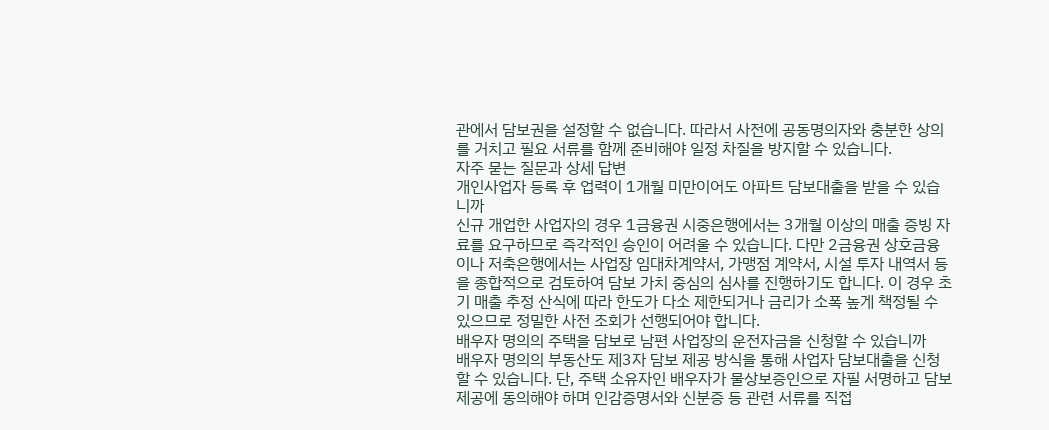관에서 담보권을 설정할 수 없습니다. 따라서 사전에 공동명의자와 충분한 상의를 거치고 필요 서류를 함께 준비해야 일정 차질을 방지할 수 있습니다.
자주 묻는 질문과 상세 답변
개인사업자 등록 후 업력이 1개월 미만이어도 아파트 담보대출을 받을 수 있습니까
신규 개업한 사업자의 경우 1금융권 시중은행에서는 3개월 이상의 매출 증빙 자료를 요구하므로 즉각적인 승인이 어려울 수 있습니다. 다만 2금융권 상호금융이나 저축은행에서는 사업장 임대차계약서, 가맹점 계약서, 시설 투자 내역서 등을 종합적으로 검토하여 담보 가치 중심의 심사를 진행하기도 합니다. 이 경우 초기 매출 추정 산식에 따라 한도가 다소 제한되거나 금리가 소폭 높게 책정될 수 있으므로 정밀한 사전 조회가 선행되어야 합니다.
배우자 명의의 주택을 담보로 남편 사업장의 운전자금을 신청할 수 있습니까
배우자 명의의 부동산도 제3자 담보 제공 방식을 통해 사업자 담보대출을 신청할 수 있습니다. 단, 주택 소유자인 배우자가 물상보증인으로 자필 서명하고 담보 제공에 동의해야 하며 인감증명서와 신분증 등 관련 서류를 직접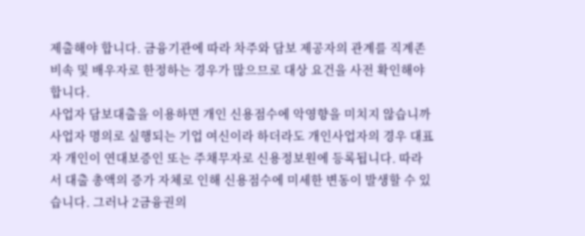제출해야 합니다. 금융기관에 따라 차주와 담보 제공자의 관계를 직계존비속 및 배우자로 한정하는 경우가 많으므로 대상 요건을 사전 확인해야 합니다.
사업자 담보대출을 이용하면 개인 신용점수에 악영향을 미치지 않습니까
사업자 명의로 실행되는 기업 여신이라 하더라도 개인사업자의 경우 대표자 개인이 연대보증인 또는 주채무자로 신용정보원에 등록됩니다. 따라서 대출 총액의 증가 자체로 인해 신용점수에 미세한 변동이 발생할 수 있습니다. 그러나 2금융권의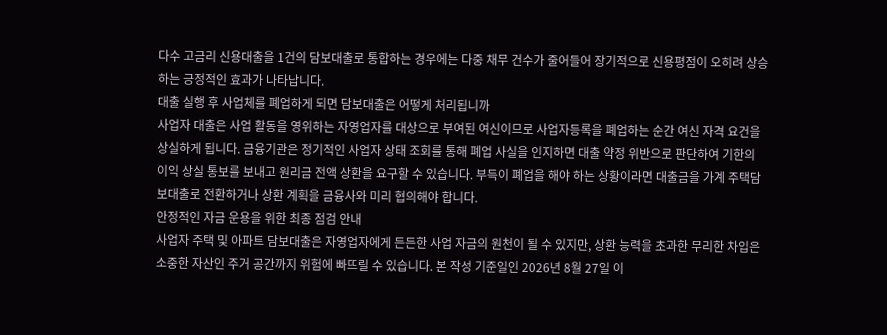다수 고금리 신용대출을 1건의 담보대출로 통합하는 경우에는 다중 채무 건수가 줄어들어 장기적으로 신용평점이 오히려 상승하는 긍정적인 효과가 나타납니다.
대출 실행 후 사업체를 폐업하게 되면 담보대출은 어떻게 처리됩니까
사업자 대출은 사업 활동을 영위하는 자영업자를 대상으로 부여된 여신이므로 사업자등록을 폐업하는 순간 여신 자격 요건을 상실하게 됩니다. 금융기관은 정기적인 사업자 상태 조회를 통해 폐업 사실을 인지하면 대출 약정 위반으로 판단하여 기한의 이익 상실 통보를 보내고 원리금 전액 상환을 요구할 수 있습니다. 부득이 폐업을 해야 하는 상황이라면 대출금을 가계 주택담보대출로 전환하거나 상환 계획을 금융사와 미리 협의해야 합니다.
안정적인 자금 운용을 위한 최종 점검 안내
사업자 주택 및 아파트 담보대출은 자영업자에게 든든한 사업 자금의 원천이 될 수 있지만, 상환 능력을 초과한 무리한 차입은 소중한 자산인 주거 공간까지 위험에 빠뜨릴 수 있습니다. 본 작성 기준일인 2026년 8월 27일 이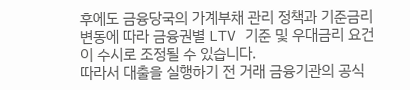후에도 금융당국의 가계부채 관리 정책과 기준금리 변동에 따라 금융권별 LTV 기준 및 우대금리 요건이 수시로 조정될 수 있습니다.
따라서 대출을 실행하기 전 거래 금융기관의 공식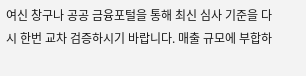여신 창구나 공공 금융포털을 통해 최신 심사 기준을 다시 한번 교차 검증하시기 바랍니다. 매출 규모에 부합하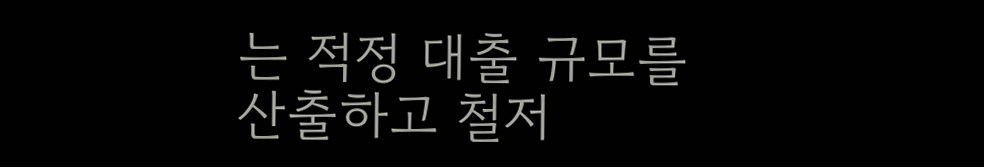는 적정 대출 규모를 산출하고 철저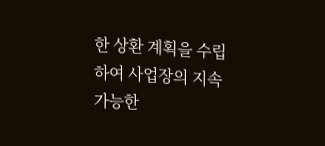한 상환 계획을 수립하여 사업장의 지속 가능한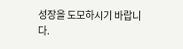성장을 도모하시기 바랍니다.